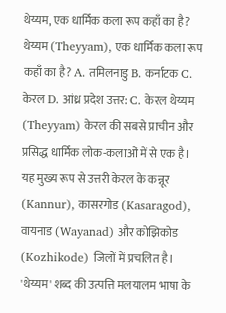थेय्यम, एक धार्मिक कला रूप कहाँ का है?
थेय्यम (Theyyam), एक धार्मिक कला रूप कहाँ का है? A. तमिलनाडु B. कर्नाटक C. केरल D. आंध्र प्रदेश उत्तर: C. केरल थेय्यम (Theyyam) केरल की सबसे प्राचीन और प्रसिद्ध धार्मिक लोक-कलाओं में से एक है। यह मुख्य रूप से उत्तरी केरल के कन्नूर (Kannur), कासरगोड (Kasaragod), वायनाड (Wayanad) और कोझिकोड (Kozhikode) जिलों में प्रचलित है। 'थेय्यम' शब्द की उत्पत्ति मलयालम भाषा के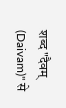शब्द "दैवम् (Daivam)" से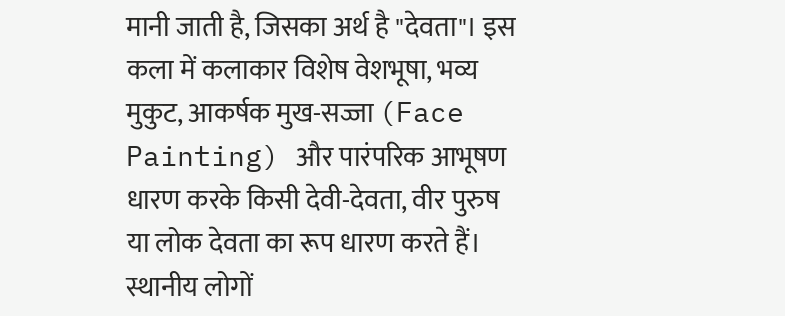मानी जाती है, जिसका अर्थ है "देवता"। इस कला में कलाकार विशेष वेशभूषा, भव्य मुकुट, आकर्षक मुख-सज्जा (Face Painting) और पारंपरिक आभूषण धारण करके किसी देवी-देवता, वीर पुरुष या लोक देवता का रूप धारण करते हैं। स्थानीय लोगों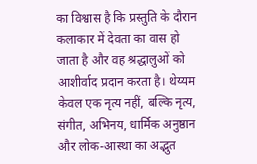का विश्वास है कि प्रस्तुति के दौरान कलाकार में देवता का वास हो जाता है और वह श्रद्धालुओं को आशीर्वाद प्रदान करता है। थेय्यम केवल एक नृत्य नहीं, बल्कि नृत्य, संगीत, अभिनय, धार्मिक अनुष्ठान और लोक-आस्था का अद्भुत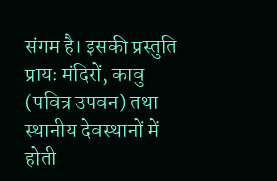संगम है। इसकी प्रस्तुति प्रायः मंदिरों, कावु (पवित्र उपवन) तथा स्थानीय देवस्थानों में होती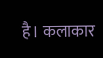है। कलाकार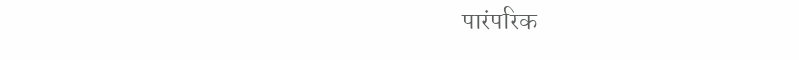पारंपरिक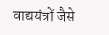वाद्ययंत्रों जैसे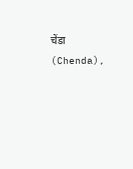चेंडा (Chenda),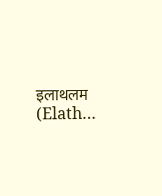इलाथलम (Elath…